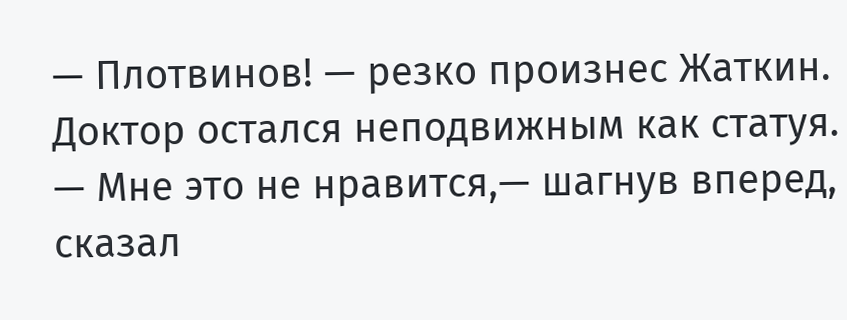— Плотвинов! — резко произнес Жаткин.
Доктор остался неподвижным как статуя.
— Мне это не нравится,— шагнув вперед, сказал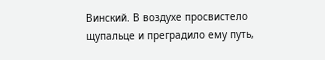Винский. В воздухе просвистело щупальце и преградило ему путь,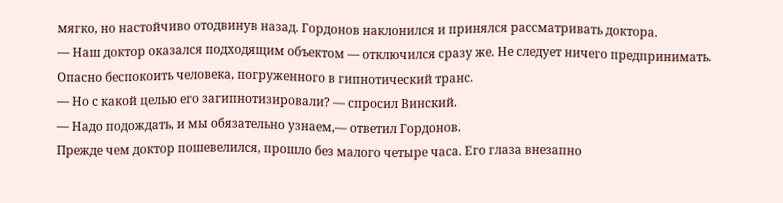мягко, но настойчиво отодвинув назад. Гордонов наклонился и принялся рассматривать доктора.
— Наш доктор оказался подходящим объектом — отключился сразу же. Не следует ничего предпринимать.
Опасно беспокоить человека, погруженного в гипнотический транс.
— Но с какой целью его загипнотизировали? — спросил Винский.
— Надо подождать, и мы обязательно узнаем,— ответил Гордонов.
Прежде чем доктор пошевелился, прошло без малого четыре часа. Его глаза внезапно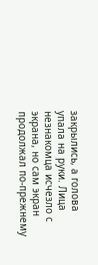закрылись, а голова упала на руки. Лица незнакомца исчезло с экрана, но сам экран продолжал по-прежнему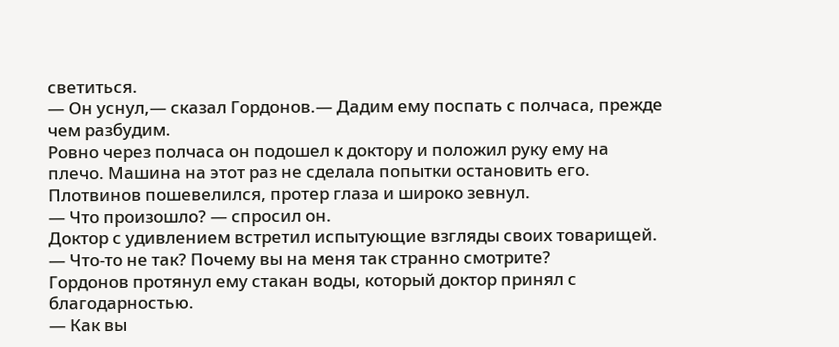светиться.
— Он уснул,— сказал Гордонов.— Дадим ему поспать с полчаса, прежде чем разбудим.
Ровно через полчаса он подошел к доктору и положил руку ему на плечо. Машина на этот раз не сделала попытки остановить его. Плотвинов пошевелился, протер глаза и широко зевнул.
— Что произошло? — спросил он.
Доктор с удивлением встретил испытующие взгляды своих товарищей.
— Что-то не так? Почему вы на меня так странно смотрите?
Гордонов протянул ему стакан воды, который доктор принял с благодарностью.
— Как вы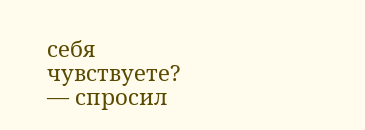себя чувствуете? — спросил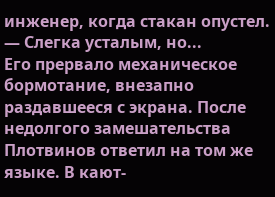инженер, когда стакан опустел.
— Слегка усталым, но...
Его прервало механическое бормотание, внезапно раздавшееся с экрана. После недолгого замешательства Плотвинов ответил на том же языке. В кают-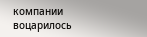компании воцарилось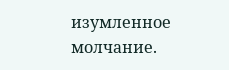изумленное молчание.